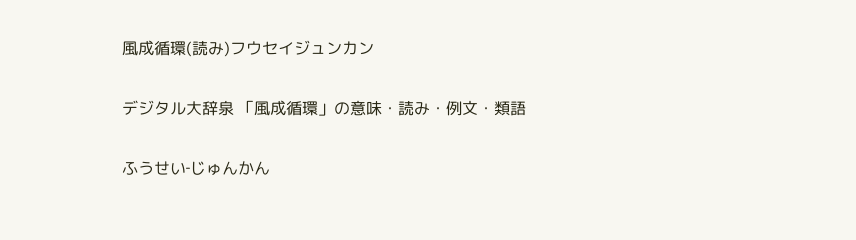風成循環(読み)フウセイジュンカン

デジタル大辞泉 「風成循環」の意味・読み・例文・類語

ふうせい‐じゅんかん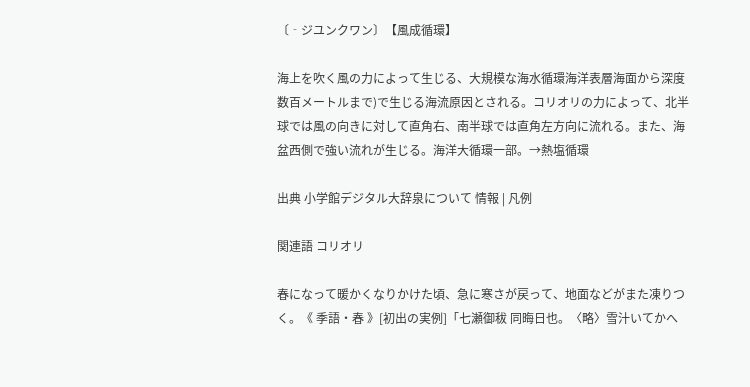〔‐ジユンクワン〕【風成循環】

海上を吹く風の力によって生じる、大規模な海水循環海洋表層海面から深度数百メートルまで)で生じる海流原因とされる。コリオリの力によって、北半球では風の向きに対して直角右、南半球では直角左方向に流れる。また、海盆西側で強い流れが生じる。海洋大循環一部。→熱塩循環

出典 小学館デジタル大辞泉について 情報 | 凡例

関連語 コリオリ

春になって暖かくなりかけた頃、急に寒さが戻って、地面などがまた凍りつく。《 季語・春 》[初出の実例]「七瀬御秡 同晦日也。〈略〉雪汁いてかへ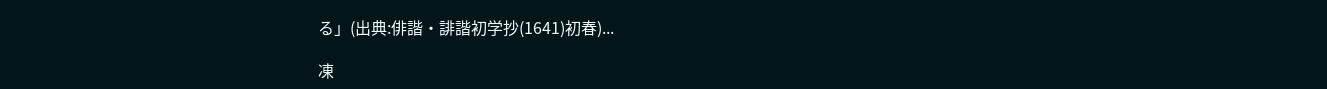る」(出典:俳諧・誹諧初学抄(1641)初春)...

凍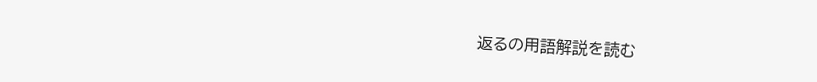返るの用語解説を読む